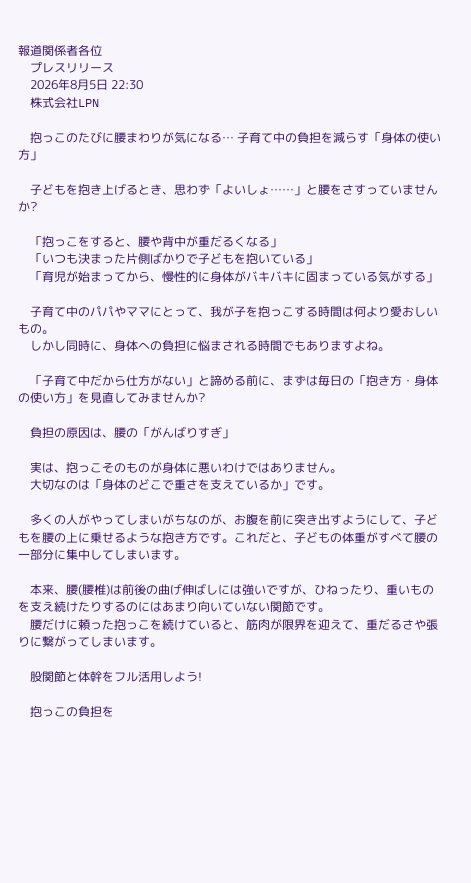報道関係者各位
    プレスリリース
    2026年8月5日 22:30
    株式会社LPN

    抱っこのたびに腰まわりが気になる… 子育て中の負担を減らす「身体の使い方」

    子どもを抱き上げるとき、思わず「よいしょ……」と腰をさすっていませんか?

    「抱っこをすると、腰や背中が重だるくなる」
    「いつも決まった片側ばかりで子どもを抱いている」
    「育児が始まってから、慢性的に身体がバキバキに固まっている気がする」

    子育て中のパパやママにとって、我が子を抱っこする時間は何より愛おしいもの。
    しかし同時に、身体への負担に悩まされる時間でもありますよね。

    「子育て中だから仕方がない」と諦める前に、まずは毎日の「抱き方・身体の使い方」を見直してみませんか?

    負担の原因は、腰の「がんばりすぎ」

    実は、抱っこそのものが身体に悪いわけではありません。
    大切なのは「身体のどこで重さを支えているか」です。

    多くの人がやってしまいがちなのが、お腹を前に突き出すようにして、子どもを腰の上に乗せるような抱き方です。これだと、子どもの体重がすべて腰の一部分に集中してしまいます。

    本来、腰(腰椎)は前後の曲げ伸ばしには強いですが、ひねったり、重いものを支え続けたりするのにはあまり向いていない関節です。
    腰だけに頼った抱っこを続けていると、筋肉が限界を迎えて、重だるさや張りに繋がってしまいます。

    股関節と体幹をフル活用しよう!

    抱っこの負担を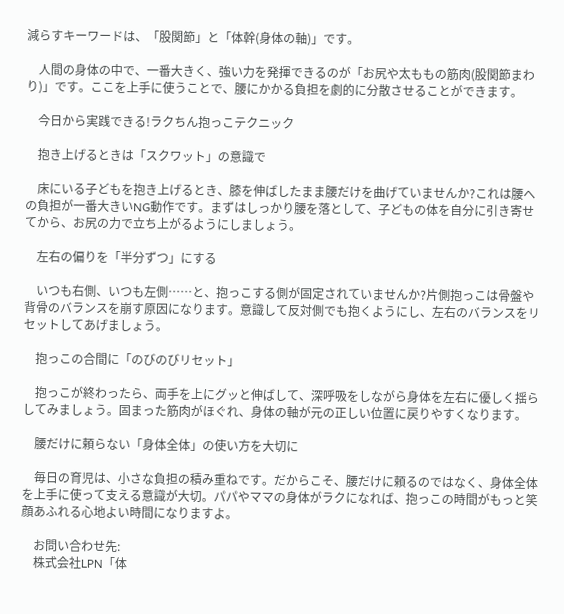減らすキーワードは、「股関節」と「体幹(身体の軸)」です。

    人間の身体の中で、一番大きく、強い力を発揮できるのが「お尻や太ももの筋肉(股関節まわり)」です。ここを上手に使うことで、腰にかかる負担を劇的に分散させることができます。

    今日から実践できる!ラクちん抱っこテクニック

    抱き上げるときは「スクワット」の意識で

    床にいる子どもを抱き上げるとき、膝を伸ばしたまま腰だけを曲げていませんか?これは腰への負担が一番大きいNG動作です。まずはしっかり腰を落として、子どもの体を自分に引き寄せてから、お尻の力で立ち上がるようにしましょう。

    左右の偏りを「半分ずつ」にする

    いつも右側、いつも左側……と、抱っこする側が固定されていませんか?片側抱っこは骨盤や背骨のバランスを崩す原因になります。意識して反対側でも抱くようにし、左右のバランスをリセットしてあげましょう。

    抱っこの合間に「のびのびリセット」

    抱っこが終わったら、両手を上にグッと伸ばして、深呼吸をしながら身体を左右に優しく揺らしてみましょう。固まった筋肉がほぐれ、身体の軸が元の正しい位置に戻りやすくなります。

    腰だけに頼らない「身体全体」の使い方を大切に

    毎日の育児は、小さな負担の積み重ねです。だからこそ、腰だけに頼るのではなく、身体全体を上手に使って支える意識が大切。パパやママの身体がラクになれば、抱っこの時間がもっと笑顔あふれる心地よい時間になりますよ。

    お問い合わせ先:
    株式会社LPN「体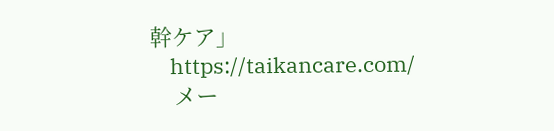幹ケア」
    https://taikancare.com/
    メー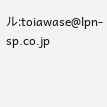ル:toiawase@lpn-sp.co.jp